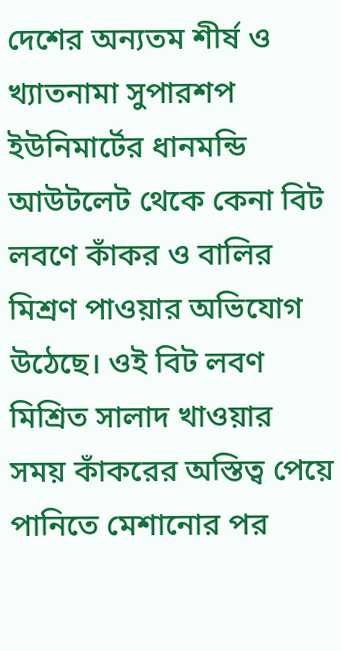দেশের অন্যতম শীর্ষ ও খ্যাতনামা সুপারশপ ইউনিমার্টের ধানমন্ডি আউটলেট থেকে কেনা বিট লবণে কাঁকর ও বালির মিশ্রণ পাওয়ার অভিযোগ উঠেছে। ওই বিট লবণ মিশ্রিত সালাদ খাওয়ার সময় কাঁকরের অস্তিত্ব পেয়ে পানিতে মেশানোর পর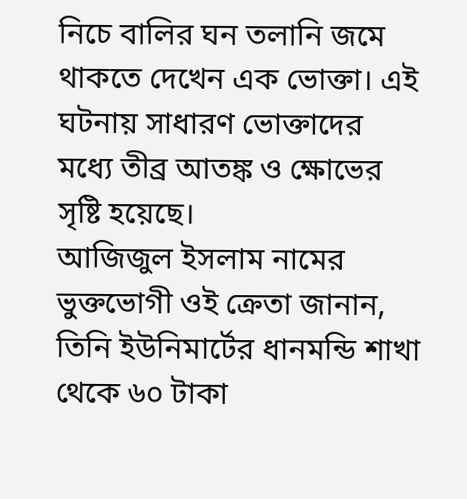নিচে বালির ঘন তলানি জমে থাকতে দেখেন এক ভোক্তা। এই ঘটনায় সাধারণ ভোক্তাদের মধ্যে তীব্র আতঙ্ক ও ক্ষোভের সৃষ্টি হয়েছে।
আজিজুল ইসলাম নামের ভুক্তভোগী ওই ক্রেতা জানান, তিনি ইউনিমার্টের ধানমন্ডি শাখা থেকে ৬০ টাকা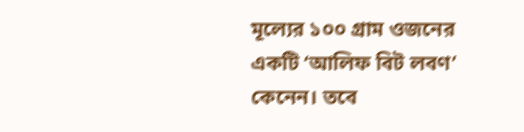মূল্যের ১০০ গ্রাম ওজনের একটি ‘আলিফ বিট লবণ’ কেনেন। তবে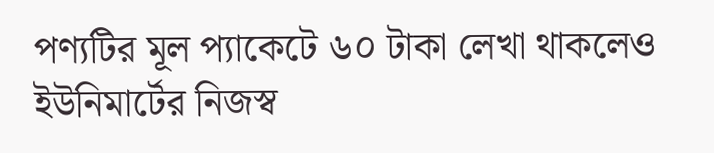পণ্যটির মূল প্যাকেটে ৬০ টাকা লেখা থাকলেও ইউনিমার্টের নিজস্ব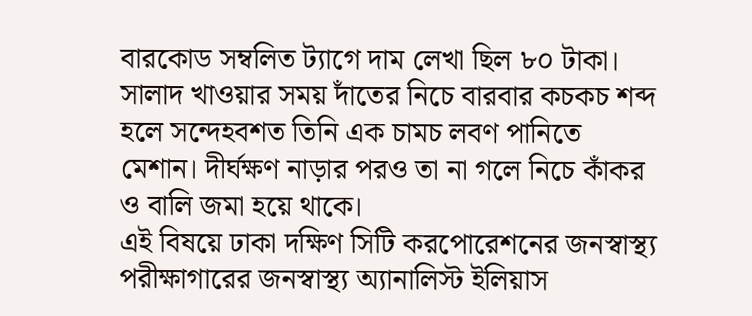বারকোড সম্বলিত ট্যাগে দাম লেখা ছিল ৮০ টাকা। সালাদ খাওয়ার সময় দাঁতের নিচে বারবার কচকচ শব্দ হলে সন্দেহবশত তিনি এক চামচ লবণ পানিতে মেশান। দীর্ঘক্ষণ নাড়ার পরও তা না গলে নিচে কাঁকর ও বালি জমা হয়ে থাকে।
এই বিষয়ে ঢাকা দক্ষিণ সিটি করপোরেশনের জনস্বাস্থ্য পরীক্ষাগারের জনস্বাস্থ্য অ্যানালিস্ট ইলিয়াস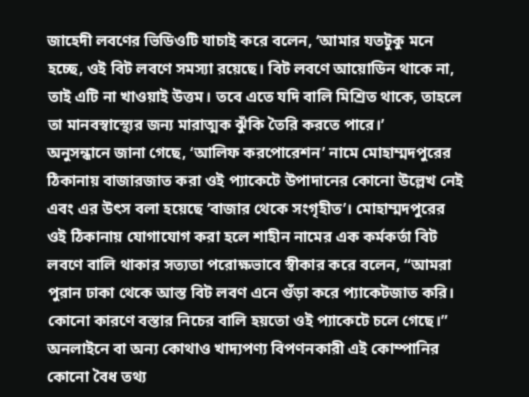জাহেদী লবণের ভিডিওটি যাচাই করে বলেন, ‘আমার যতটুকু মনে হচ্ছে, ওই বিট লবণে সমস্যা রয়েছে। বিট লবণে আয়োডিন থাকে না, তাই এটি না খাওয়াই উত্তম। তবে এতে যদি বালি মিশ্রিত থাকে, তাহলে তা মানবস্বাস্থ্যের জন্য মারাত্মক ঝুঁকি তৈরি করতে পারে।’
অনুসন্ধানে জানা গেছে, ‘আলিফ করপোরেশন’ নামে মোহাম্মদপুরের ঠিকানায় বাজারজাত করা ওই প্যাকেটে উপাদানের কোনো উল্লেখ নেই এবং এর উৎস বলা হয়েছে ‘বাজার থেকে সংগৃহীত’। মোহাম্মদপুরের ওই ঠিকানায় যোগাযোগ করা হলে শাহীন নামের এক কর্মকর্তা বিট লবণে বালি থাকার সত্যতা পরোক্ষভাবে স্বীকার করে বলেন, “আমরা পুরান ঢাকা থেকে আস্ত বিট লবণ এনে গুঁড়া করে প্যাকেটজাত করি। কোনো কারণে বস্তার নিচের বালি হয়তো ওই প্যাকেটে চলে গেছে।” অনলাইনে বা অন্য কোথাও খাদ্যপণ্য বিপণনকারী এই কোম্পানির কোনো বৈধ তথ্য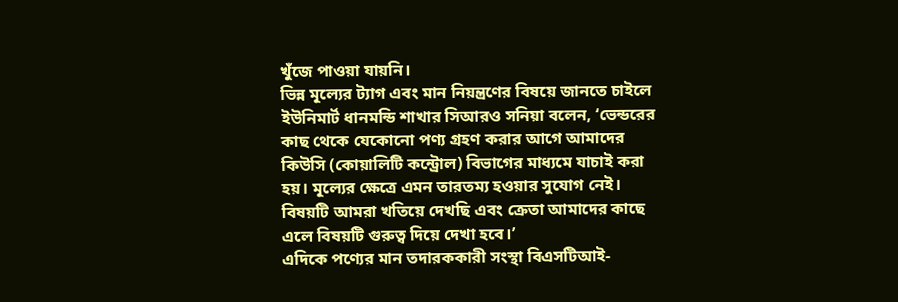খুঁজে পাওয়া যায়নি।
ভিন্ন মূল্যের ট্যাগ এবং মান নিয়ন্ত্রণের বিষয়ে জানতে চাইলে ইউনিমার্ট ধানমন্ডি শাখার সিআরও সনিয়া বলেন, ‘ভেন্ডরের কাছ থেকে যেকোনো পণ্য গ্রহণ করার আগে আমাদের কিউসি (কোয়ালিটি কন্ট্রোল) বিভাগের মাধ্যমে যাচাই করা হয়। মূল্যের ক্ষেত্রে এমন তারতম্য হওয়ার সুযোগ নেই। বিষয়টি আমরা খতিয়ে দেখছি এবং ক্রেতা আমাদের কাছে এলে বিষয়টি গুরুত্ব দিয়ে দেখা হবে।’
এদিকে পণ্যের মান তদারককারী সংস্থা বিএসটিআই-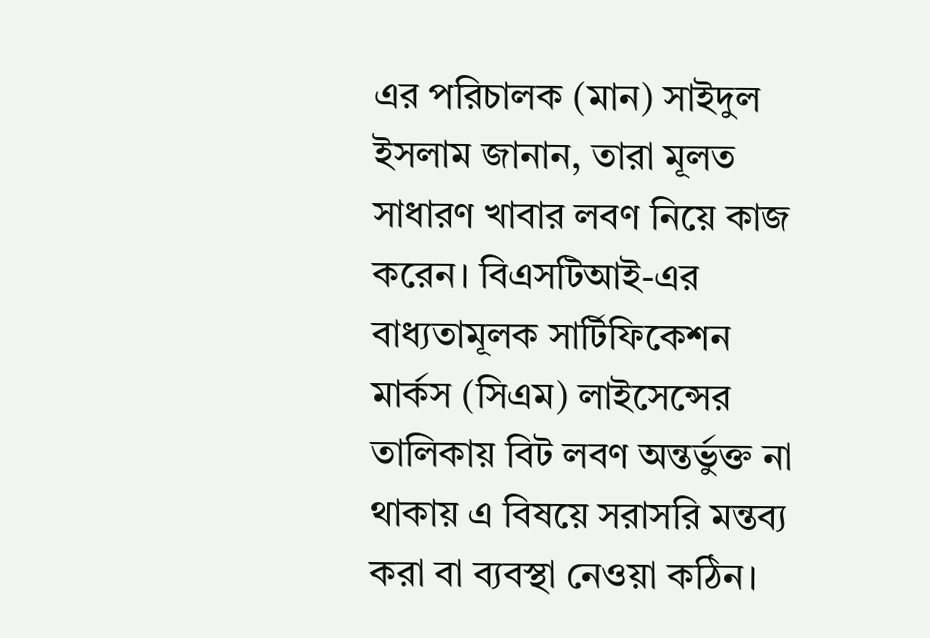এর পরিচালক (মান) সাইদুল ইসলাম জানান, তারা মূলত সাধারণ খাবার লবণ নিয়ে কাজ করেন। বিএসটিআই-এর বাধ্যতামূলক সার্টিফিকেশন মার্কস (সিএম) লাইসেন্সের তালিকায় বিট লবণ অন্তর্ভুক্ত না থাকায় এ বিষয়ে সরাসরি মন্তব্য করা বা ব্যবস্থা নেওয়া কঠিন।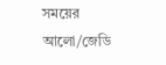সময়ের আলো/জেডি